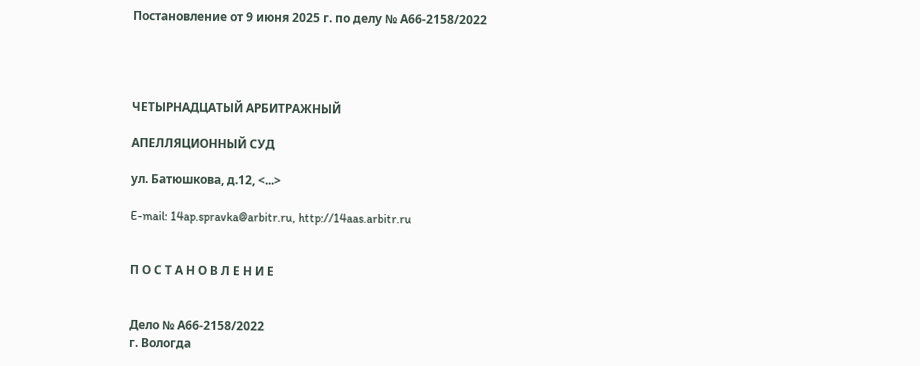Постановление от 9 июня 2025 г. по делу № А66-2158/2022




ЧЕТЫРНАДЦАТЫЙ АРБИТРАЖНЫЙ

АПЕЛЛЯЦИОННЫЙ СУД

ул. Батюшкова, д.12, <...>

E-mail: 14ap.spravka@arbitr.ru, http://14aas.arbitr.ru


П О С Т А Н О В Л Е Н И Е


Дело № А66-2158/2022
г. Вологда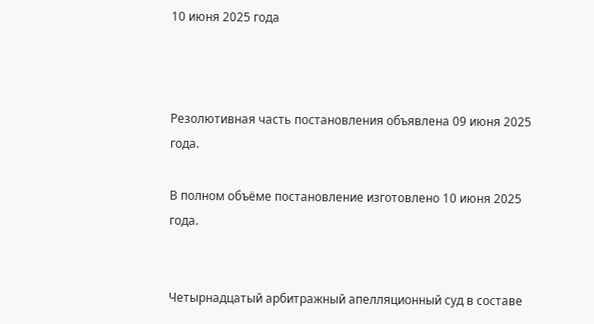10 июня 2025 года



Резолютивная часть постановления объявлена 09 июня 2025 года.

В полном объёме постановление изготовлено 10 июня 2025 года.


Четырнадцатый арбитражный апелляционный суд в составе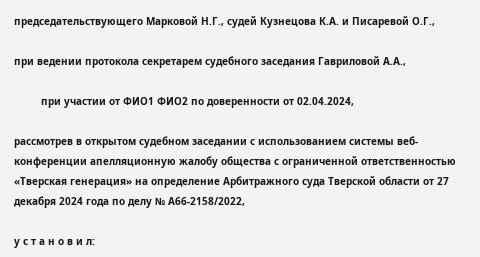председательствующего Марковой Н.Г., судей Кузнецова К.А. и Писаревой О.Г.,

при ведении протокола секретарем судебного заседания Гавриловой А.А.,

         при участии от ФИО1 ФИО2 по доверенности от 02.04.2024,

рассмотрев в открытом судебном заседании с использованием системы веб-конференции апелляционную жалобу общества с ограниченной ответственностью «Тверская генерация» на определение Арбитражного суда Тверской области от 27 декабря 2024 года по делу № А66-2158/2022,

у с т а н о в и л: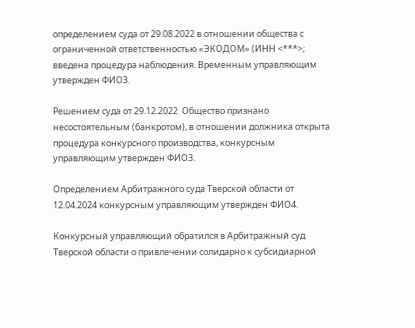определением суда от 29.08.2022 в отношении общества с ограниченной ответственностью «ЭКОДОМ» (ИНН <***>; введена процедура наблюдения. Временным управляющим утвержден ФИО3.

Решением суда от 29.12.2022  Общество признано несостоятельным (банкротом), в отношении должника открыта процедура конкурсного производства, конкурсным управляющим утвержден ФИО3.

Определением Арбитражного суда Тверской области от 12.04.2024 конкурсным управляющим утвержден ФИО4.

Конкурсный управляющий обратился в Арбитражный суд Тверской области о привлечении солидарно к субсидиарной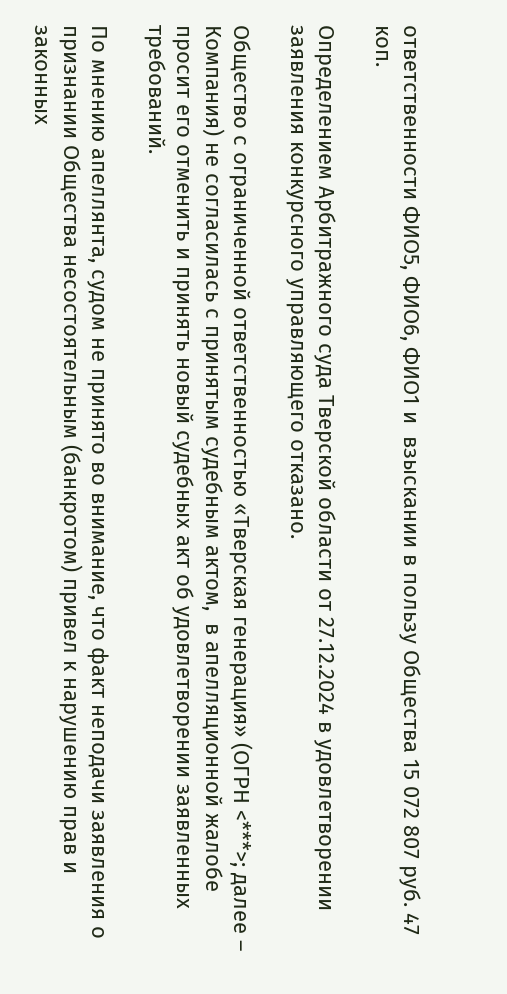ответственности ФИО5, ФИО6, ФИО1 и  взыскании в пользу Общества 15 072 807 руб. 47 коп.

Определением Арбитражного суда Тверской области от 27.12.2024 в удовлетворении заявления конкурсного управляющего отказано.

Общество с ограниченной ответственностью «Тверская генерация» (ОГРН <***>; далее – Компания) не согласилась с принятым судебным актом,  в апелляционной жалобе просит его отменить и принять новый судебных акт об удовлетворении заявленных требований.

По мнению апеллянта, судом не принято во внимание, что факт неподачи заявления о признании Общества несостоятельным (банкротом) привел к нарушению прав и законных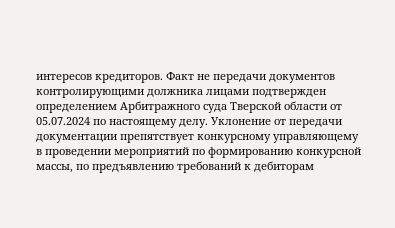интересов кредиторов. Факт не передачи документов контролирующими должника лицами подтвержден определением Арбитражного суда Тверской области от 05.07.2024 по настоящему делу. Уклонение от передачи документации препятствует конкурсному управляющему в проведении мероприятий по формированию конкурсной массы, по предъявлению требований к дебиторам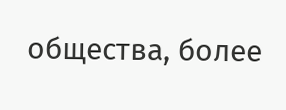общества, более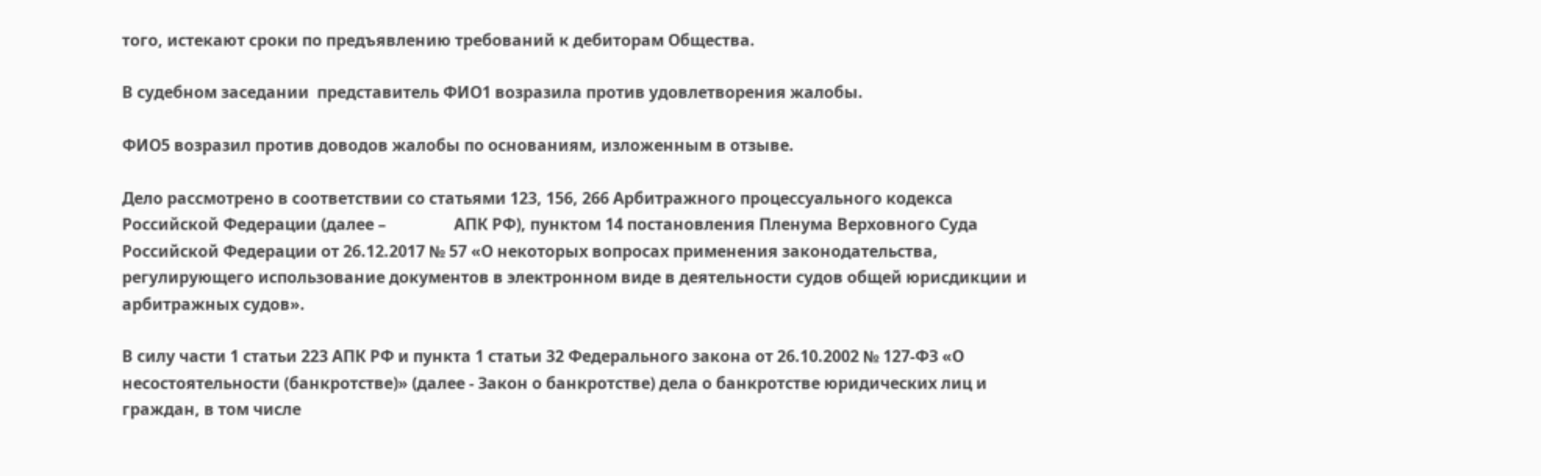того, истекают сроки по предъявлению требований к дебиторам Общества.

В судебном заседании  представитель ФИО1 возразила против удовлетворения жалобы.

ФИО5 возразил против доводов жалобы по основаниям, изложенным в отзыве.

Дело рассмотрено в соответствии со статьями 123, 156, 266 Арбитражного процессуального кодекса Российской Федерации (далее –                 АПК РФ), пунктом 14 постановления Пленума Верховного Суда Российской Федерации от 26.12.2017 № 57 «О некоторых вопросах применения законодательства, регулирующего использование документов в электронном виде в деятельности судов общей юрисдикции и арбитражных судов».

В силу части 1 статьи 223 АПК РФ и пункта 1 статьи 32 Федерального закона от 26.10.2002 № 127-ФЗ «О несостоятельности (банкротстве)» (далее - Закон о банкротстве) дела о банкротстве юридических лиц и граждан, в том числе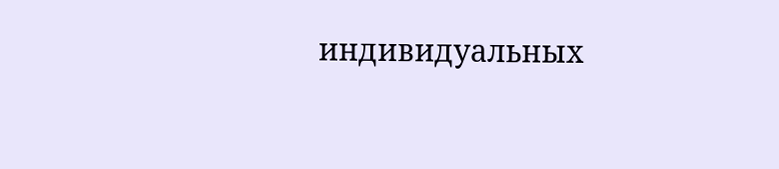индивидуальных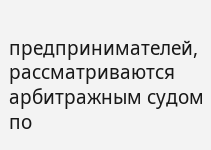предпринимателей, рассматриваются арбитражным судом по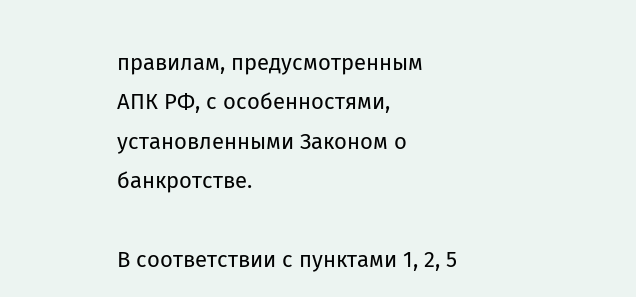правилам, предусмотренным АПК РФ, с особенностями, установленными Законом о банкротстве.

В соответствии с пунктами 1, 2, 5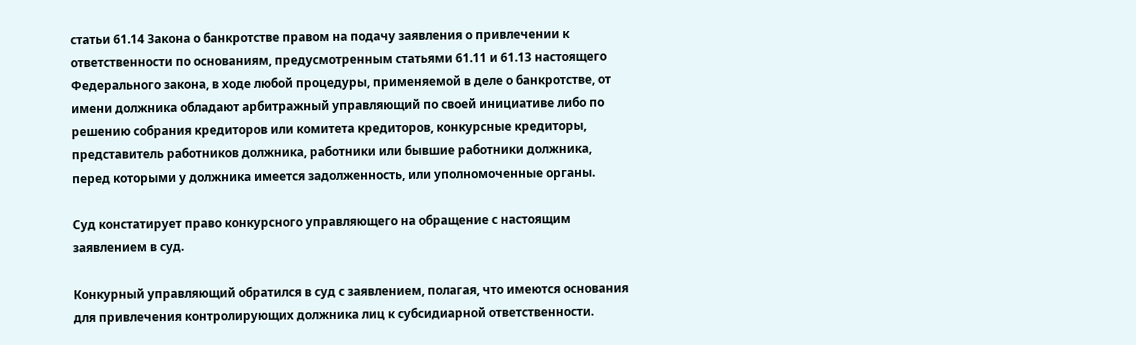статьи 61.14 Закона о банкротстве правом на подачу заявления о привлечении к ответственности по основаниям, предусмотренным статьями 61.11 и 61.13 настоящего Федерального закона, в ходе любой процедуры, применяемой в деле о банкротстве, от имени должника обладают арбитражный управляющий по своей инициативе либо по решению собрания кредиторов или комитета кредиторов, конкурсные кредиторы, представитель работников должника, работники или бывшие работники должника, перед которыми у должника имеется задолженность, или уполномоченные органы.

Суд констатирует право конкурсного управляющего на обращение с настоящим заявлением в суд.

Конкурный управляющий обратился в суд с заявлением, полагая, что имеются основания для привлечения контролирующих должника лиц к субсидиарной ответственности.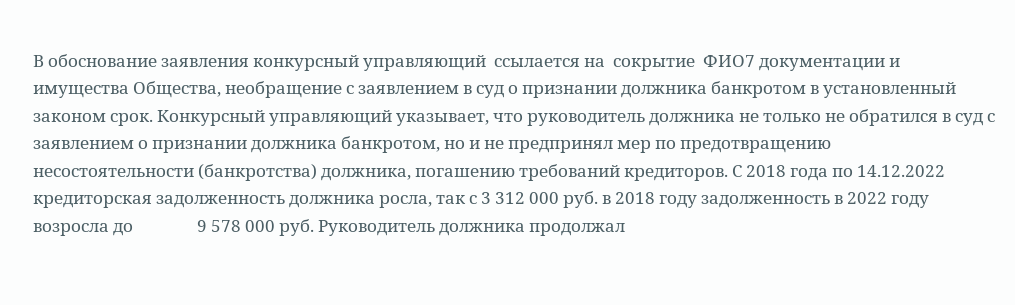В обоснование заявления конкурсный управляющий  ссылается на  сокрытие  ФИО7 документации и имущества Общества, необращение с заявлением в суд о признании должника банкротом в установленный законом срок. Конкурсный управляющий указывает, что руководитель должника не только не обратился в суд с заявлением о признании должника банкротом, но и не предпринял мер по предотвращению  несостоятельности (банкротства) должника, погашению требований кредиторов. С 2018 года по 14.12.2022 кредиторская задолженность должника росла, так с 3 312 000 руб. в 2018 году задолженность в 2022 году возросла до                9 578 000 руб. Руководитель должника продолжал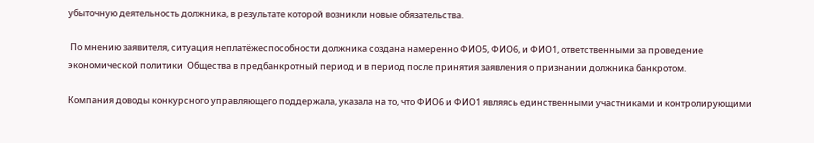убыточную деятельность должника, в результате которой возникли новые обязательства.

 По мнению заявителя, ситуация неплатёжеспособности должника создана намеренно ФИО5, ФИО6, и ФИО1, ответственными за проведение экономической политики  Общества в предбанкротный период и в период после принятия заявления о признании должника банкротом.

Компания доводы конкурсного управляющего поддержала, указала на то, что ФИО6 и ФИО1 являясь единственными участниками и контролирующими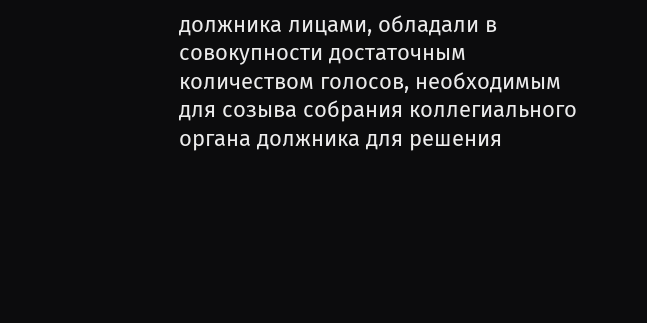должника лицами, обладали в совокупности достаточным количеством голосов, необходимым для созыва собрания коллегиального органа должника для решения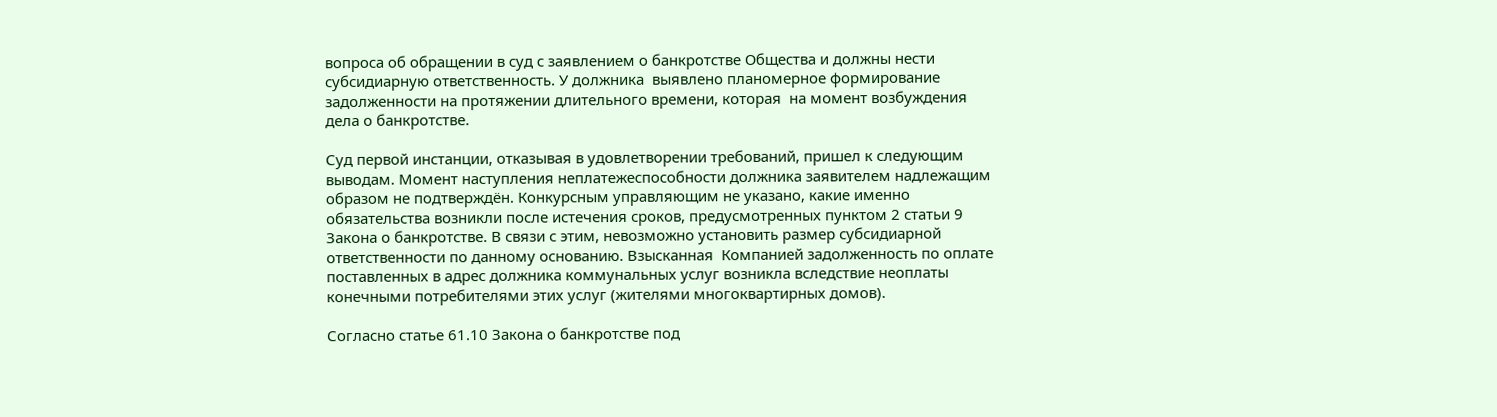вопроса об обращении в суд с заявлением о банкротстве Общества и должны нести субсидиарную ответственность. У должника  выявлено планомерное формирование задолженности на протяжении длительного времени, которая  на момент возбуждения дела о банкротстве.

Суд первой инстанции, отказывая в удовлетворении требований, пришел к следующим выводам. Момент наступления неплатежеспособности должника заявителем надлежащим образом не подтверждён. Конкурсным управляющим не указано, какие именно обязательства возникли после истечения сроков, предусмотренных пунктом 2 статьи 9 Закона о банкротстве. В связи с этим, невозможно установить размер субсидиарной ответственности по данному основанию. Взысканная  Компанией задолженность по оплате поставленных в адрес должника коммунальных услуг возникла вследствие неоплаты конечными потребителями этих услуг (жителями многоквартирных домов).

Согласно статье 61.10 Закона о банкротстве под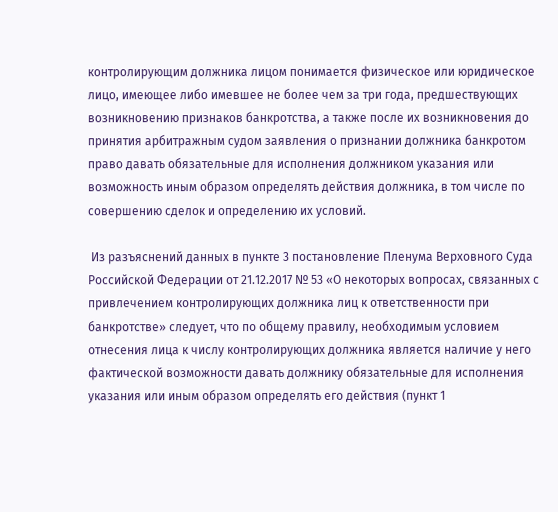контролирующим должника лицом понимается физическое или юридическое лицо, имеющее либо имевшее не более чем за три года, предшествующих возникновению признаков банкротства, а также после их возникновения до принятия арбитражным судом заявления о признании должника банкротом право давать обязательные для исполнения должником указания или возможность иным образом определять действия должника, в том числе по совершению сделок и определению их условий.

 Из разъяснений данных в пункте 3 постановление Пленума Верховного Суда Российской Федерации от 21.12.2017 № 53 «О некоторых вопросах, связанных с привлечением контролирующих должника лиц к ответственности при банкротстве» следует, что по общему правилу, необходимым условием отнесения лица к числу контролирующих должника является наличие у него фактической возможности давать должнику обязательные для исполнения указания или иным образом определять его действия (пункт 1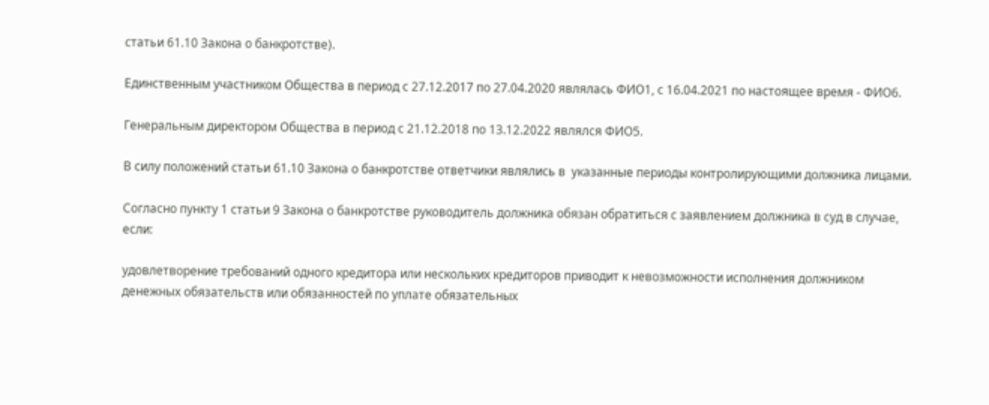статьи 61.10 Закона о банкротстве).

Единственным участником Общества в период с 27.12.2017 по 27.04.2020 являлась ФИО1, с 16.04.2021 по настоящее время - ФИО6.

Генеральным директором Общества в период с 21.12.2018 по 13.12.2022 являлся ФИО5.

В силу положений статьи 61.10 Закона о банкротстве ответчики являлись в  указанные периоды контролирующими должника лицами.

Согласно пункту 1 статьи 9 Закона о банкротстве руководитель должника обязан обратиться с заявлением должника в суд в случае, если:

удовлетворение требований одного кредитора или нескольких кредиторов приводит к невозможности исполнения должником денежных обязательств или обязанностей по уплате обязательных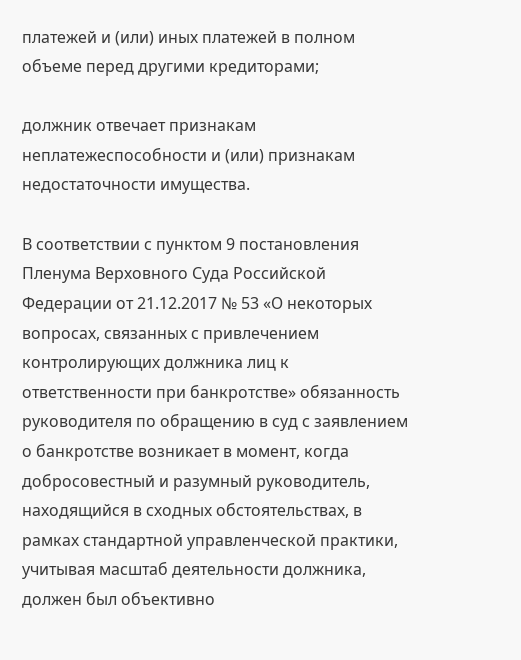платежей и (или) иных платежей в полном объеме перед другими кредиторами;

должник отвечает признакам неплатежеспособности и (или) признакам недостаточности имущества.

В соответствии с пунктом 9 постановления Пленума Верховного Суда Российской Федерации от 21.12.2017 № 53 «О некоторых вопросах, связанных с привлечением контролирующих должника лиц к ответственности при банкротстве» обязанность руководителя по обращению в суд с заявлением о банкротстве возникает в момент, когда добросовестный и разумный руководитель, находящийся в сходных обстоятельствах, в рамках стандартной управленческой практики, учитывая масштаб деятельности должника, должен был объективно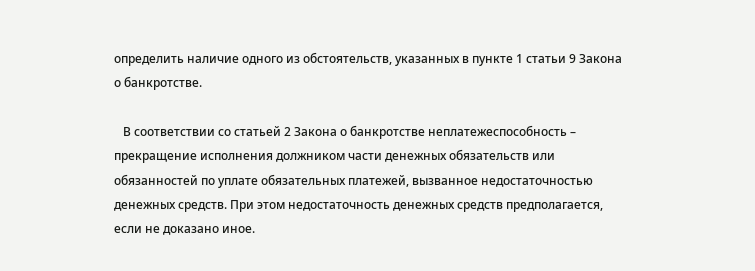определить наличие одного из обстоятельств, указанных в пункте 1 статьи 9 Закона о банкротстве.

   В соответствии со статьей 2 Закона о банкротстве неплатежеспособность – прекращение исполнения должником части денежных обязательств или обязанностей по уплате обязательных платежей, вызванное недостаточностью денежных средств. При этом недостаточность денежных средств предполагается, если не доказано иное.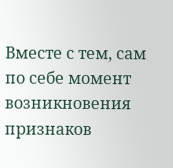Вместе с тем, сам по себе момент возникновения признаков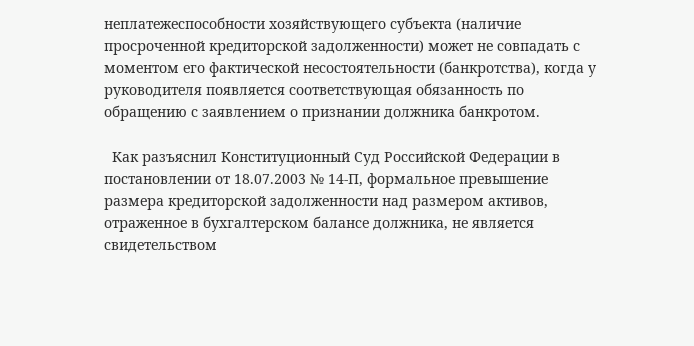неплатежеспособности хозяйствующего субъекта (наличие просроченной кредиторской задолженности) может не совпадать с моментом его фактической несостоятельности (банкротства), когда у руководителя появляется соответствующая обязанность по обращению с заявлением о признании должника банкротом.

  Как разъяснил Конституционный Суд Российской Федерации в постановлении от 18.07.2003 № 14-П, формальное превышение размера кредиторской задолженности над размером активов, отраженное в бухгалтерском балансе должника, не является свидетельством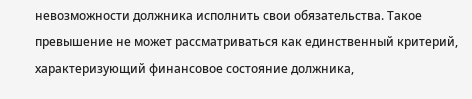невозможности должника исполнить свои обязательства. Такое превышение не может рассматриваться как единственный критерий, характеризующий финансовое состояние должника,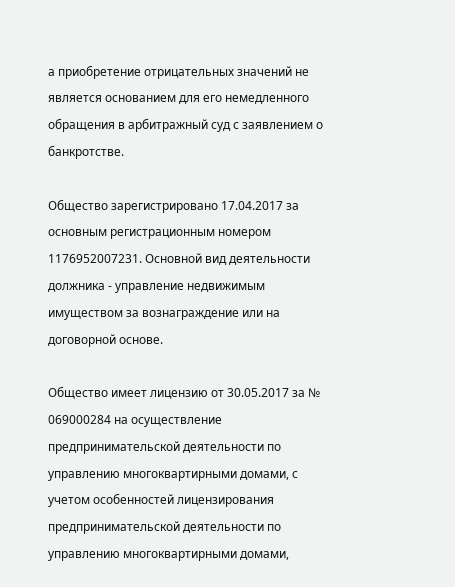а приобретение отрицательных значений не является основанием для его немедленного обращения в арбитражный суд с заявлением о банкротстве.

Общество зарегистрировано 17.04.2017 за основным регистрационным номером 1176952007231. Основной вид деятельности должника - управление недвижимым имуществом за вознаграждение или на договорной основе.

Общество имеет лицензию от 30.05.2017 за № 069000284 на осуществление предпринимательской деятельности по управлению многоквартирными домами, с учетом особенностей лицензирования предпринимательской деятельности по управлению многоквартирными домами,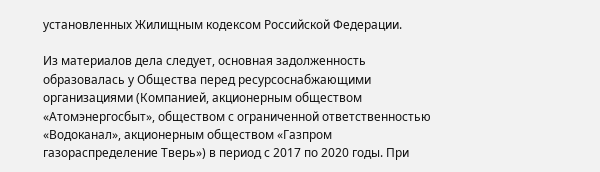установленных Жилищным кодексом Российской Федерации.

Из материалов дела следует, основная задолженность образовалась у Общества перед ресурсоснабжающими организациями (Компанией, акционерным обществом «Атомэнергосбыт», обществом с ограниченной ответственностью «Водоканал», акционерным обществом «Газпром газораспределение Тверь») в период с 2017 по 2020 годы. При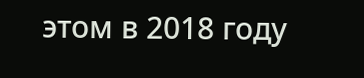этом в 2018 году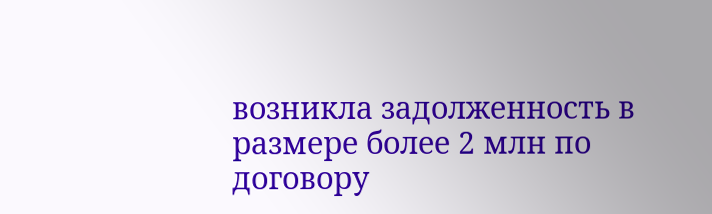возникла задолженность в размере более 2 млн по договору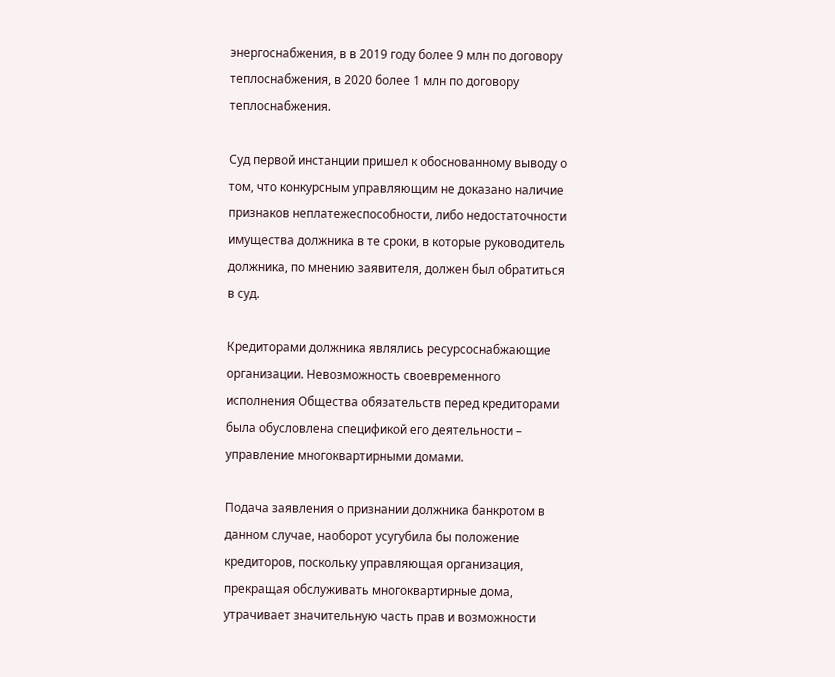энергоснабжения, в в 2019 году более 9 млн по договору теплоснабжения, в 2020 более 1 млн по договору теплоснабжения.

Суд первой инстанции пришел к обоснованному выводу о том, что конкурсным управляющим не доказано наличие признаков неплатежеспособности, либо недостаточности имущества должника в те сроки, в которые руководитель должника, по мнению заявителя, должен был обратиться в суд.

Кредиторами должника являлись ресурсоснабжающие организации. Невозможность своевременного исполнения Общества обязательств перед кредиторами была обусловлена спецификой его деятельности – управление многоквартирными домами.

Подача заявления о признании должника банкротом в данном случае, наоборот усугубила бы положение кредиторов, поскольку управляющая организация, прекращая обслуживать многоквартирные дома, утрачивает значительную часть прав и возможности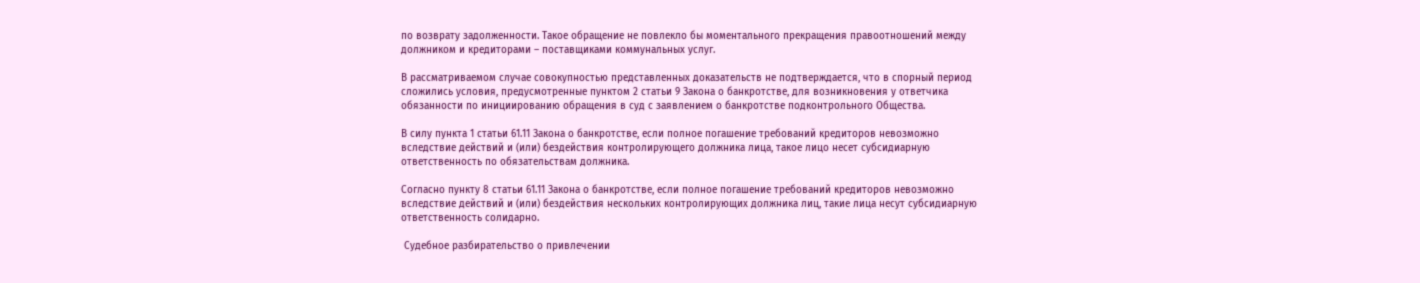по возврату задолженности. Такое обращение не повлекло бы моментального прекращения правоотношений между должником и кредиторами – поставщиками коммунальных услуг.

В рассматриваемом случае совокупностью представленных доказательств не подтверждается, что в спорный период сложились условия, предусмотренные пунктом 2 статьи 9 Закона о банкротстве, для возникновения у ответчика обязанности по инициированию обращения в суд с заявлением о банкротстве подконтрольного Общества.

В силу пункта 1 статьи 61.11 Закона о банкротстве, если полное погашение требований кредиторов невозможно вследствие действий и (или) бездействия контролирующего должника лица, такое лицо несет субсидиарную ответственность по обязательствам должника.

Согласно пункту 8 статьи 61.11 Закона о банкротстве, если полное погашение требований кредиторов невозможно вследствие действий и (или) бездействия нескольких контролирующих должника лиц, такие лица несут субсидиарную ответственность солидарно.

 Судебное разбирательство о привлечении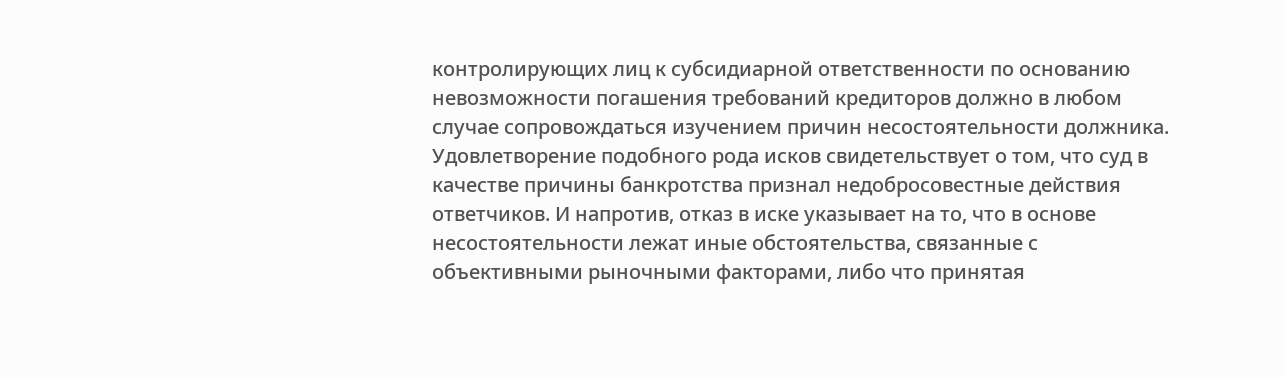контролирующих лиц к субсидиарной ответственности по основанию невозможности погашения требований кредиторов должно в любом случае сопровождаться изучением причин несостоятельности должника. Удовлетворение подобного рода исков свидетельствует о том, что суд в качестве причины банкротства признал недобросовестные действия ответчиков. И напротив, отказ в иске указывает на то, что в основе несостоятельности лежат иные обстоятельства, связанные с объективными рыночными факторами, либо что принятая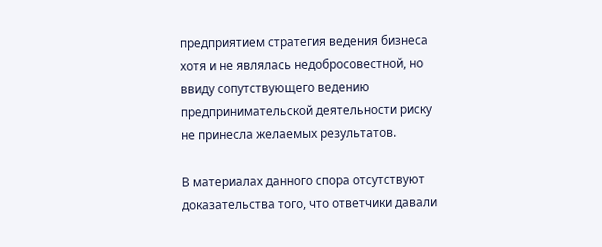предприятием стратегия ведения бизнеса хотя и не являлась недобросовестной, но ввиду сопутствующего ведению предпринимательской деятельности риску не принесла желаемых результатов.

В материалах данного спора отсутствуют доказательства того, что ответчики давали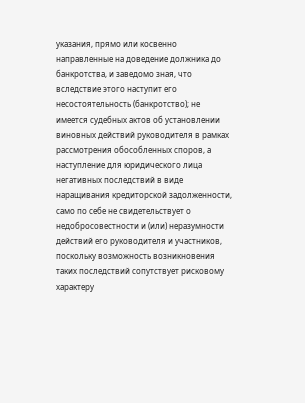указания, прямо или косвенно направленные на доведение должника до банкротства, и заведомо зная, что вследствие этого наступит его несостоятельность (банкротство); не имеется судебных актов об установлении виновных действий руководителя в рамках рассмотрения обособленных споров, а наступление для юридического лица негативных последствий в виде наращивания кредиторской задолженности, само по себе не свидетельствует о недобросовестности и (или) неразумности действий его руководителя и участников, поскольку возможность возникновения таких последствий сопутствует рисковому характеру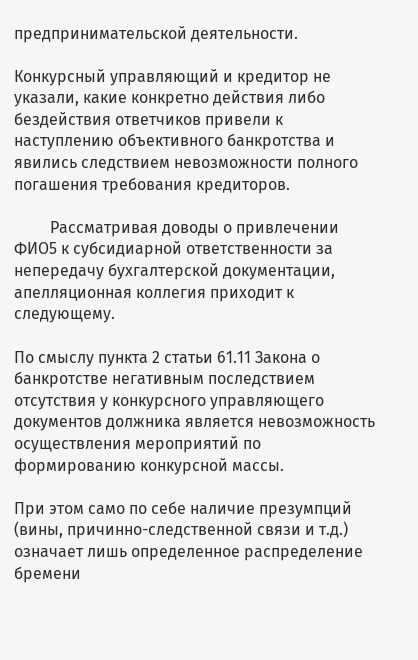предпринимательской деятельности.

Конкурсный управляющий и кредитор не указали, какие конкретно действия либо бездействия ответчиков привели к наступлению объективного банкротства и явились следствием невозможности полного погашения требования кредиторов.

         Рассматривая доводы о привлечении  ФИО5 к субсидиарной ответственности за непередачу бухгалтерской документации, апелляционная коллегия приходит к следующему.

По смыслу пункта 2 статьи 61.11 Закона о банкротстве негативным последствием отсутствия у конкурсного управляющего документов должника является невозможность осуществления мероприятий по формированию конкурсной массы.

При этом само по себе наличие презумпций (вины, причинно-следственной связи и т.д.) означает лишь определенное распределение бремени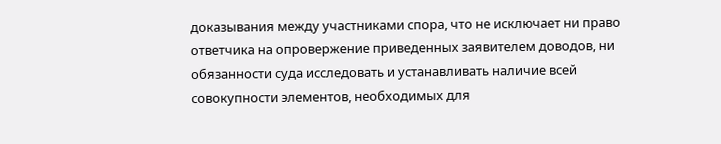доказывания между участниками спора, что не исключает ни право ответчика на опровержение приведенных заявителем доводов, ни обязанности суда исследовать и устанавливать наличие всей совокупности элементов, необходимых для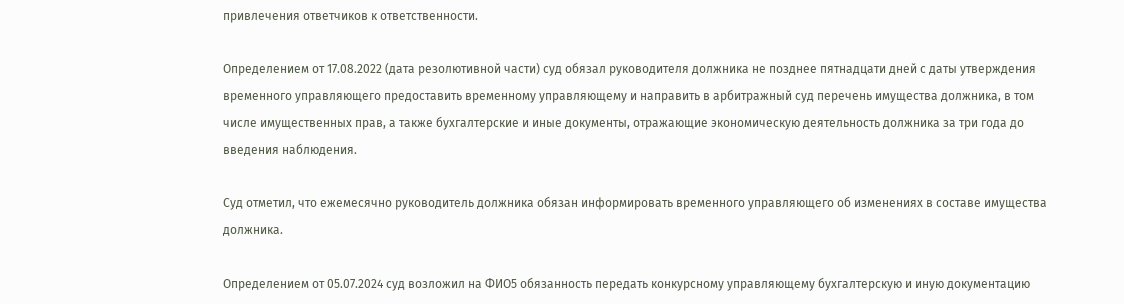привлечения ответчиков к ответственности.

Определением от 17.08.2022 (дата резолютивной части) суд обязал руководителя должника не позднее пятнадцати дней с даты утверждения временного управляющего предоставить временному управляющему и направить в арбитражный суд перечень имущества должника, в том числе имущественных прав, а также бухгалтерские и иные документы, отражающие экономическую деятельность должника за три года до введения наблюдения.

Суд отметил, что ежемесячно руководитель должника обязан информировать временного управляющего об изменениях в составе имущества должника.

Определением от 05.07.2024 суд возложил на ФИО5 обязанность передать конкурсному управляющему бухгалтерскую и иную документацию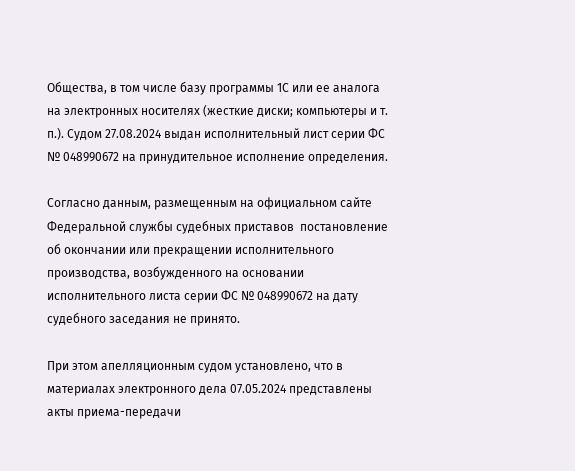Общества, в том числе базу программы 1С или ее аналога на электронных носителях (жесткие диски; компьютеры и т. п.). Судом 27.08.2024 выдан исполнительный лист серии ФС № 048990672 на принудительное исполнение определения.

Согласно данным, размещенным на официальном сайте Федеральной службы судебных приставов  постановление об окончании или прекращении исполнительного производства, возбужденного на основании исполнительного листа серии ФС № 048990672 на дату судебного заседания не принято.

При этом апелляционным судом установлено, что в материалах электронного дела 07.05.2024 представлены акты приема-передачи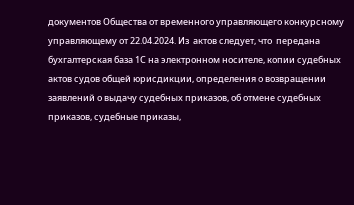документов Общества от временного управляющего конкурсному управляющему от 22.04.2024. Из  актов следует, что  передана бухгалтерская база 1С на электронном носителе, копии судебных актов судов общей юрисдикции, определения о возвращении заявлений о выдачу судебных приказов, об отмене судебных приказов, судебные приказы,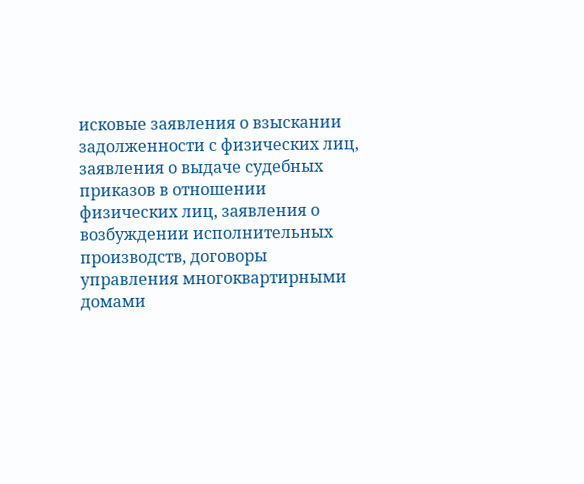исковые заявления о взыскании задолженности с физических лиц, заявления о выдаче судебных приказов в отношении физических лиц, заявления о возбуждении исполнительных  производств, договоры управления многоквартирными домами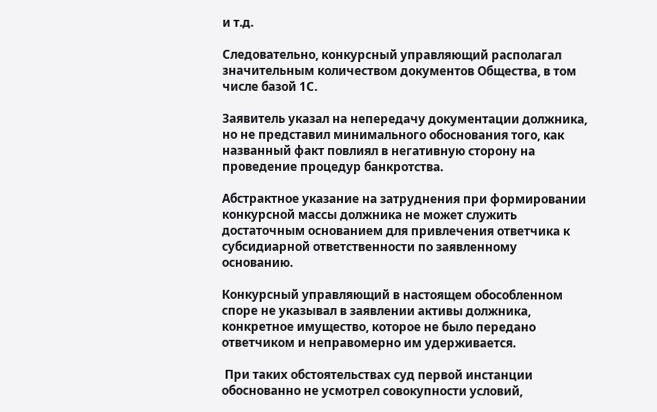и т.д.

Следовательно, конкурсный управляющий располагал значительным количеством документов Общества, в том числе базой 1С.

Заявитель указал на непередачу документации должника, но не представил минимального обоснования того, как названный факт повлиял в негативную сторону на проведение процедур банкротства.

Абстрактное указание на затруднения при формировании конкурсной массы должника не может служить достаточным основанием для привлечения ответчика к субсидиарной ответственности по заявленному основанию.

Конкурсный управляющий в настоящем обособленном споре не указывал в заявлении активы должника, конкретное имущество, которое не было передано ответчиком и неправомерно им удерживается.

 При таких обстоятельствах суд первой инстанции обоснованно не усмотрел совокупности условий,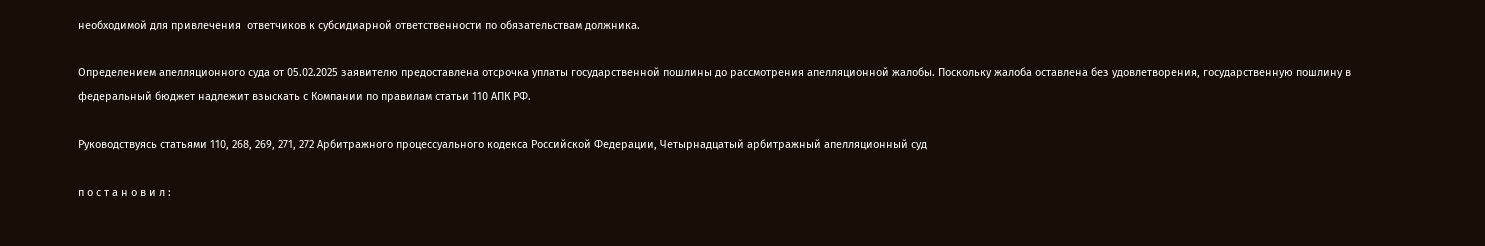необходимой для привлечения  ответчиков к субсидиарной ответственности по обязательствам должника.

Определением апелляционного суда от 05.02.2025 заявителю предоставлена отсрочка уплаты государственной пошлины до рассмотрения апелляционной жалобы. Поскольку жалоба оставлена без удовлетворения, государственную пошлину в федеральный бюджет надлежит взыскать с Компании по правилам статьи 110 АПК РФ.

Руководствуясь статьями 110, 268, 269, 271, 272 Арбитражного процессуального кодекса Российской Федерации, Четырнадцатый арбитражный апелляционный суд

п о с т а н о в и л :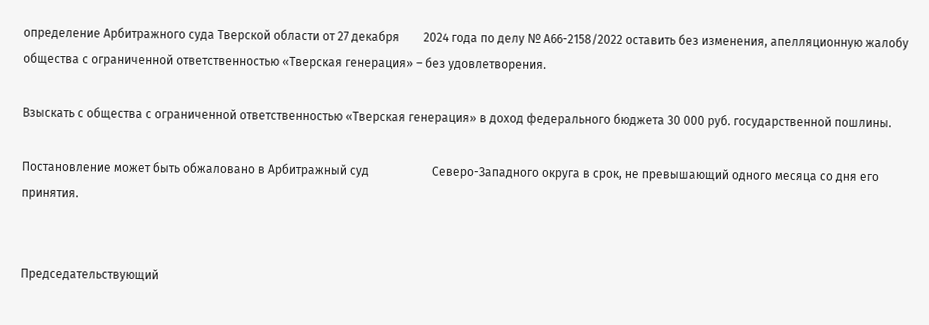определение Арбитражного суда Тверской области от 27 декабря        2024 года по делу № А66-2158/2022 оставить без изменения, апелляционную жалобу общества с ограниченной ответственностью «Тверская генерация» – без удовлетворения.

Взыскать с общества с ограниченной ответственностью «Тверская генерация» в доход федерального бюджета 30 000 руб. государственной пошлины.

Постановление может быть обжаловано в Арбитражный суд                     Северо-Западного округа в срок, не превышающий одного месяца со дня его принятия.


Председательствующий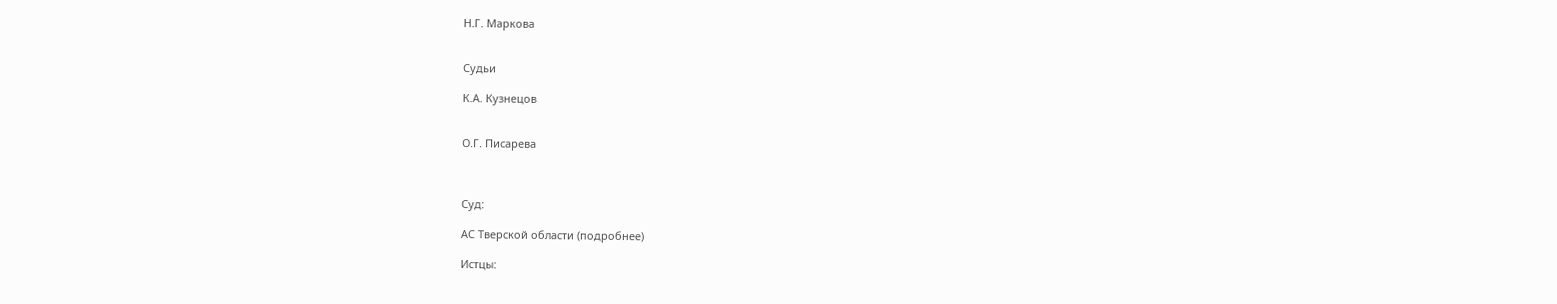Н.Г. Маркова


Судьи

К.А. Кузнецов


О.Г. Писарева



Суд:

АС Тверской области (подробнее)

Истцы: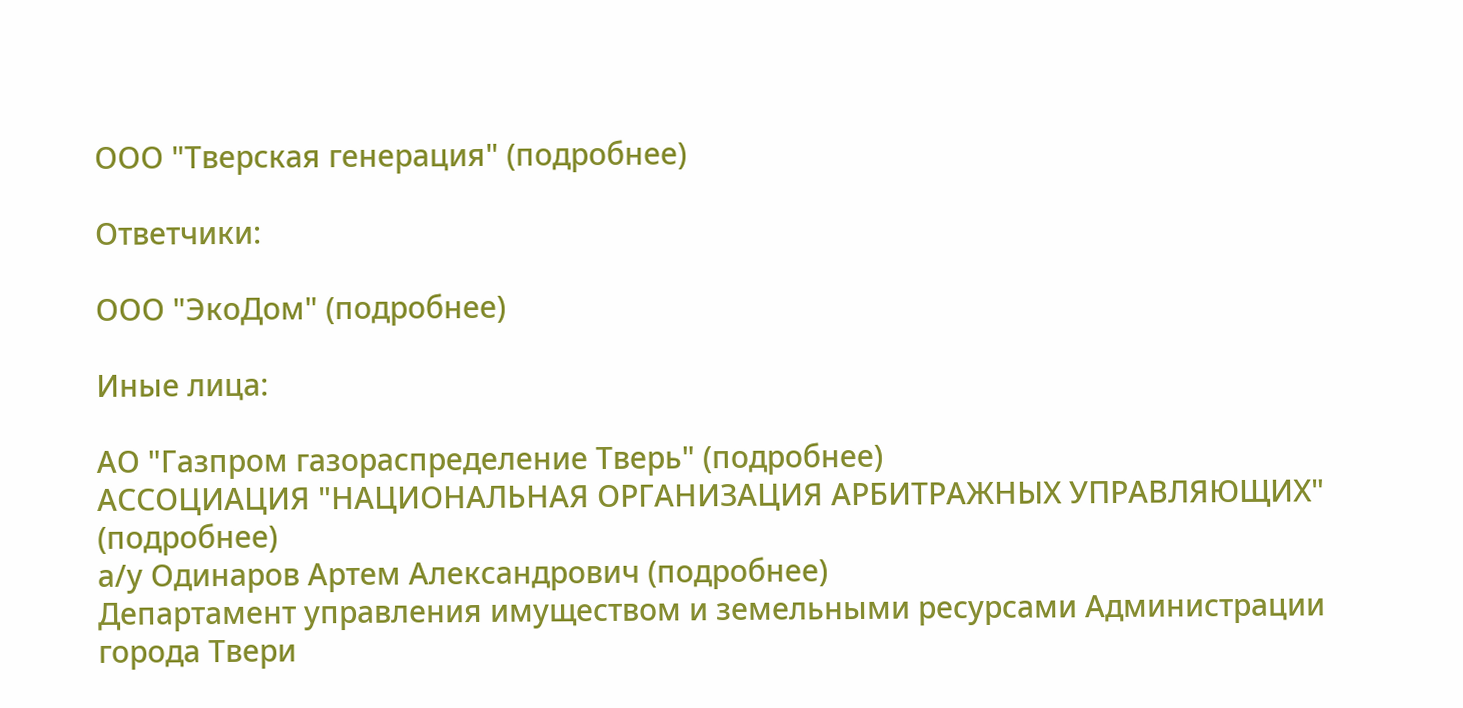ООО "Тверская генерация" (подробнее)

Ответчики:

ООО "ЭкоДом" (подробнее)

Иные лица:

АО "Газпром газораспределение Тверь" (подробнее)
АССОЦИАЦИЯ "НАЦИОНАЛЬНАЯ ОРГАНИЗАЦИЯ АРБИТРАЖНЫХ УПРАВЛЯЮЩИХ" (подробнее)
а/у Одинаров Артем Александрович (подробнее)
Департамент управления имуществом и земельными ресурсами Администрации города Твери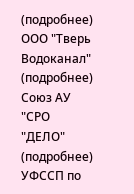(подробнее)
ООО "Тверь Водоканал" (подробнее)
Союз АУ "СРО "ДЕЛО" (подробнее)
УФССП по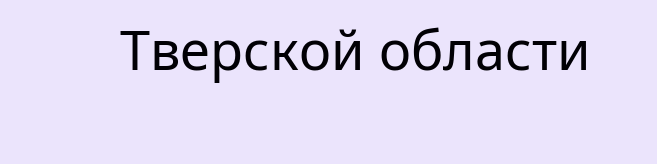Тверской области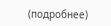(подробнее)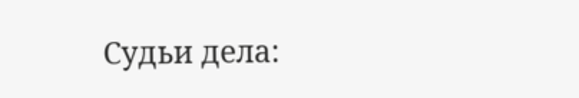Судьи дела: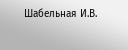Шабельная И.В.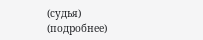(судья) (подробнее)